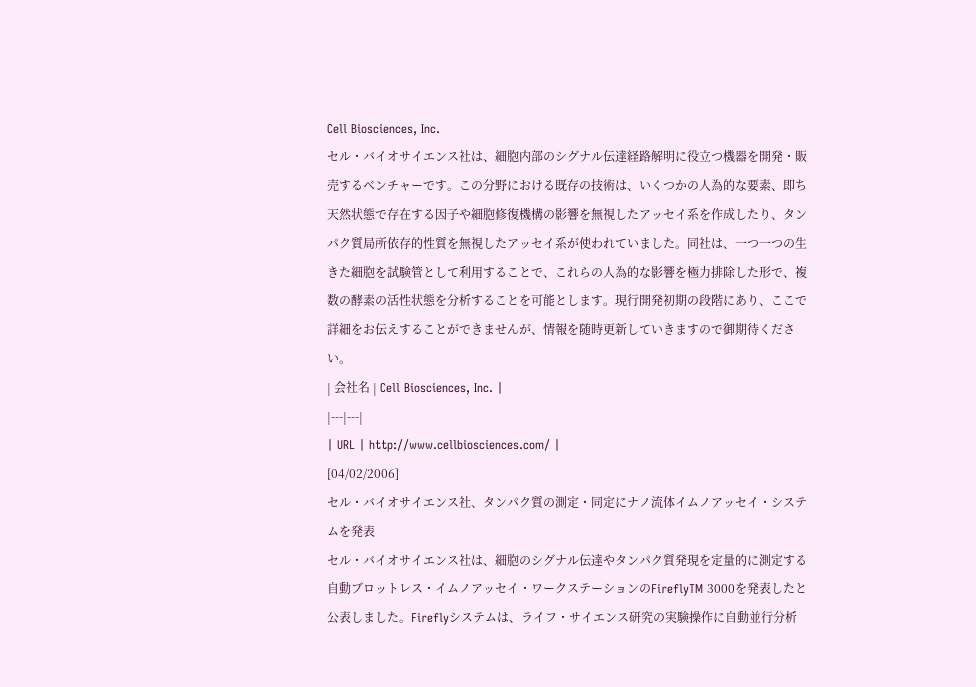Cell Biosciences, Inc.
セル・バイオサイエンス社は、細胞内部のシグナル伝達経路解明に役立つ機器を開発・販売するベンチャーです。この分野における既存の技術は、いくつかの人為的な要素、即ち天然状態で存在する因子や細胞修復機構の影響を無視したアッセイ系を作成したり、タンパク質局所依存的性質を無視したアッセイ系が使われていました。同社は、一つ一つの生きた細胞を試験管として利用することで、これらの人為的な影響を極力排除した形で、複数の酵素の活性状態を分析することを可能とします。現行開発初期の段階にあり、ここで詳細をお伝えすることができませんが、情報を随時更新していきますので御期待ください。
| 会社名 | Cell Biosciences, Inc. |
|---|---|
| URL | http://www.cellbiosciences.com/ |
[04/02/2006]
セル・バイオサイエンス社、タンパク質の測定・同定にナノ流体イムノアッセイ・システムを発表
セル・バイオサイエンス社は、細胞のシグナル伝達やタンパク質発現を定量的に測定する自動ブロットレス・イムノアッセイ・ワークステーションのFireflyTM 3000を発表したと公表しました。Fireflyシステムは、ライフ・サイエンス研究の実験操作に自動並行分析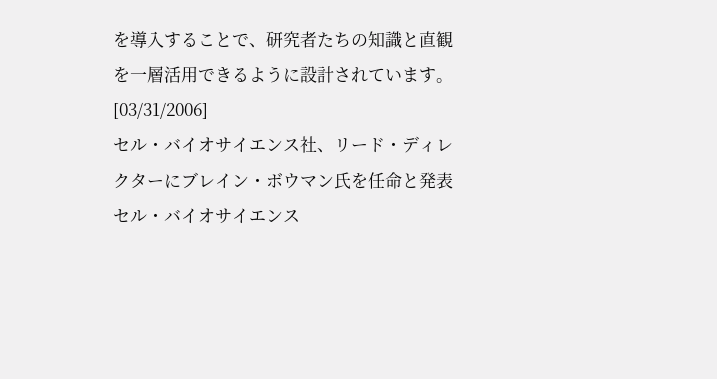を導入することで、研究者たちの知識と直観を一層活用できるように設計されています。
[03/31/2006]
セル・バイオサイエンス社、リード・ディレクターにブレイン・ボウマン氏を任命と発表
セル・バイオサイエンス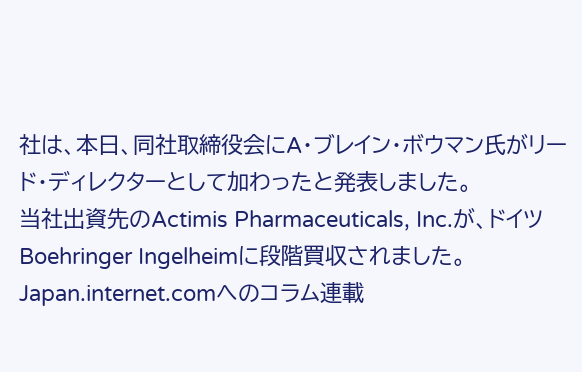社は、本日、同社取締役会にA・ブレイン・ボウマン氏がリード・ディレクターとして加わったと発表しました。
当社出資先のActimis Pharmaceuticals, Inc.が、ドイツBoehringer Ingelheimに段階買収されました。
Japan.internet.comへのコラム連載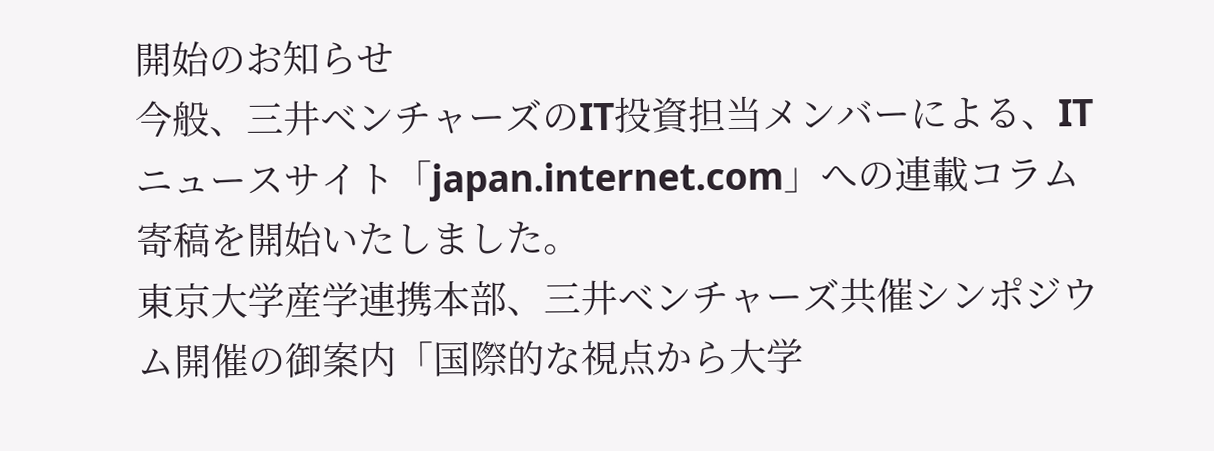開始のお知らせ
今般、三井ベンチャーズのIT投資担当メンバーによる、ITニュースサイト「japan.internet.com」への連載コラム寄稿を開始いたしました。
東京大学産学連携本部、三井ベンチャーズ共催シンポジウム開催の御案内「国際的な視点から大学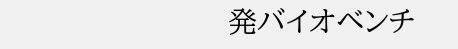発バイオベンチ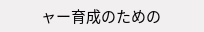ャー育成のための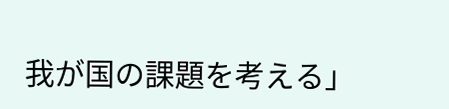我が国の課題を考える」